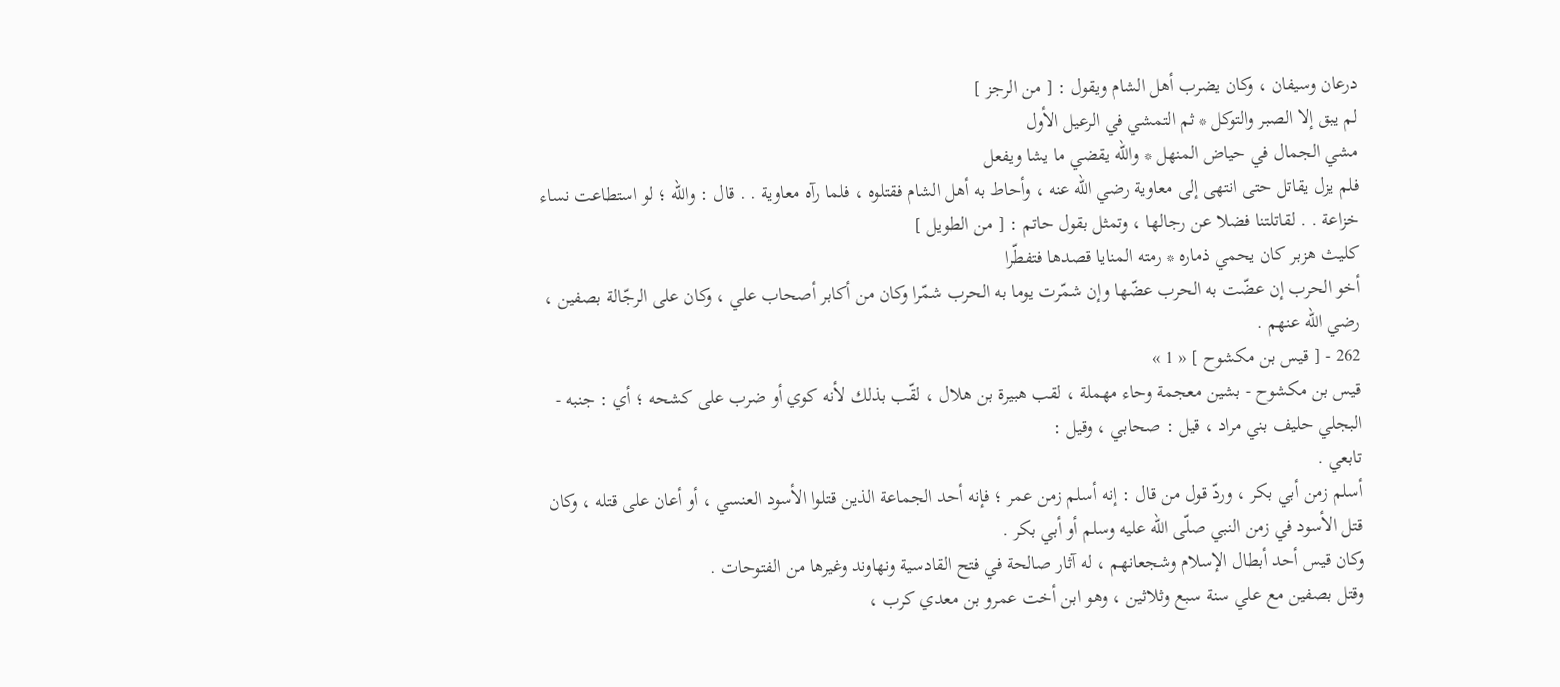درعان وسيفان ، وكان يضرب أهل الشام ويقول : [ من الرجز ]
لم يبق إلا الصبر والتوكل * ثم التمشي في الرعيل الأول
مشي الجمال في حياض المنهل * واللّه يقضي ما يشا ويفعل
فلم يزل يقاتل حتى انتهى إلى معاوية رضي اللّه عنه ، وأحاط به أهل الشام فقتلوه ، فلما رآه معاوية . . قال : واللّه ؛ لو استطاعت نساء خزاعة . . لقاتلتنا فضلا عن رجالها ، وتمثل بقول حاتم : [ من الطويل ]
كليث هزبر كان يحمي ذماره * رمته المنايا قصدها فتفطّرا
أخو الحرب إن عضّت به الحرب عضّها وإن شمّرت يوما به الحرب شمّرا وكان من أكابر أصحاب علي ، وكان على الرجّالة بصفين ، رضي اللّه عنهم .
262 - [ قيس بن مكشوح ] « 1 »
قيس بن مكشوح - بشين معجمة وحاء مهملة ، لقب هبيرة بن هلال ، لقّب بذلك لأنه كوي أو ضرب على كشحه ؛ أي : جنبه - البجلي حليف بني مراد ، قيل : صحابي ، وقيل :
تابعي .
أسلم زمن أبي بكر ، وردّ قول من قال : إنه أسلم زمن عمر ؛ فإنه أحد الجماعة الذين قتلوا الأسود العنسي ، أو أعان على قتله ، وكان قتل الأسود في زمن النبي صلّى اللّه عليه وسلم أو أبي بكر .
وكان قيس أحد أبطال الإسلام وشجعانهم ، له آثار صالحة في فتح القادسية ونهاوند وغيرها من الفتوحات .
وقتل بصفين مع علي سنة سبع وثلاثين ، وهو ابن أخت عمرو بن معدي كرب ،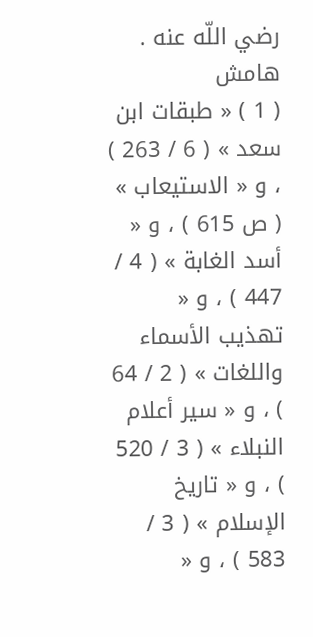رضي اللّه عنه .
هامش
( 1 ) « طبقات ابن سعد » ( 6 / 263 ) ، و « الاستيعاب » ( ص 615 ) ، و « أسد الغابة » ( 4 / 447 ) ، و « تهذيب الأسماء واللغات » ( 2 / 64 ) ، و « سير أعلام النبلاء » ( 3 / 520 ) ، و « تاريخ الإسلام » ( 3 / 583 ) ، و «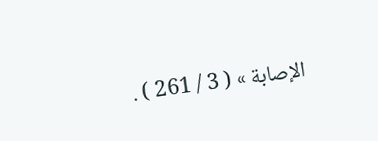الإصابة » ( 3 / 261 ) .